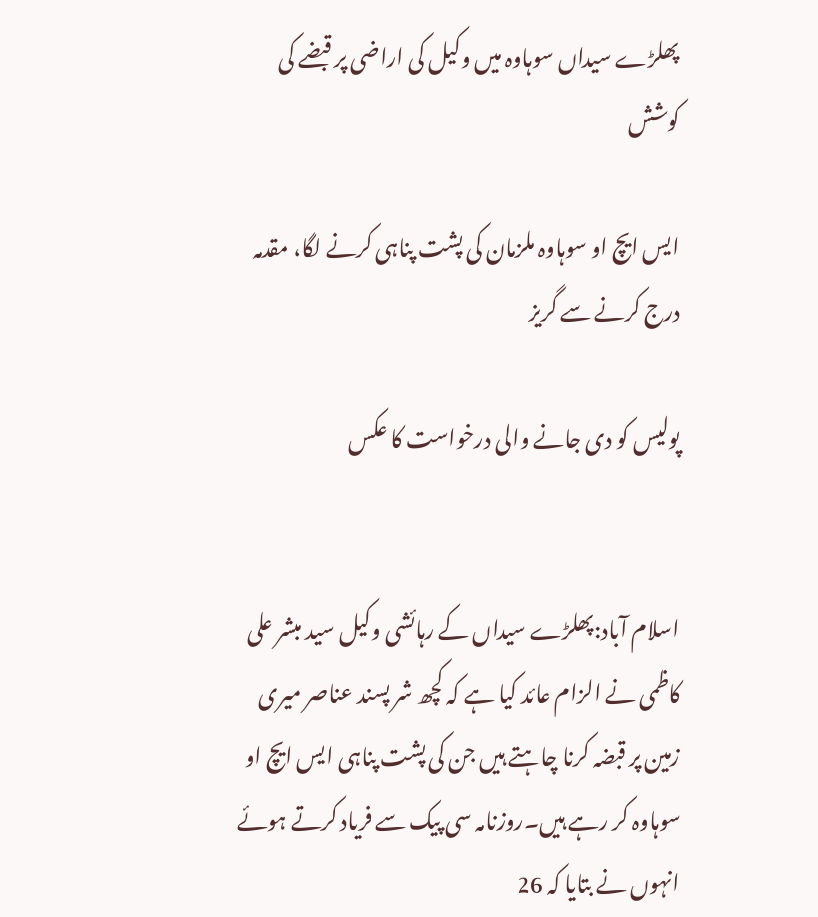پھلڑے سیداں سوہاوہ میں وکیل کی اراضی پر قبضے کی کوشش

ایس ایچ او سوہاوہ ملزمان کی پشت پناہی کرنے لگا، مقدمہ درج کرنے سے گریز

پولیس کو دی جانے والی درخواست کا عکس


اسلام آباد:پھلڑے سیداں کے رہائشی وکیل سید مبشر علی کاظمی نے الزام عائد کیا ہے کہ کچھ شر پسند عناصر میری زمین پر قبضہ کرنا چاہتے ہیں جن کی پشت پناہی ایس ایچ او سوہاوہ کر رہے ہیں۔روزنامہ سی پیک سے فریاد کرتے ہوئے انہوں نے بتایا کہ 26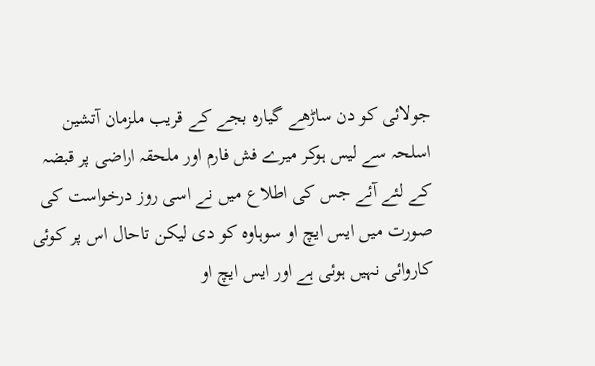جولائی کو دن ساڑھے گیارہ بجے کے قریب ملزمان آتشین اسلحہ سے لیس ہوکر میرے فش فارم اور ملحقہ اراضی پر قبضہ کے لئے آئے جس کی اطلاع میں نے اسی روز درخواست کی صورت میں ایس ایچ او سوہاوہ کو دی لیکن تاحال اس پر کوئی کاروائی نہیں ہوئی ہے اور ایس ایچ او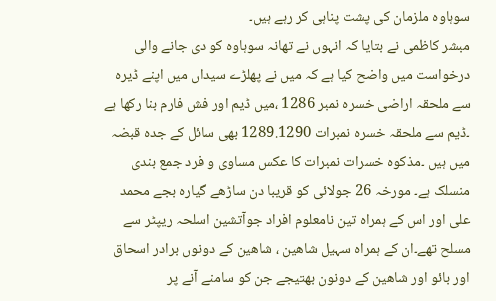سوہاوہ ملزمان کی پشت پناہی کر رہے ہیں۔
مبشر کاظمی نے بتایا کہ انہوں نے تھانہ سوہاوہ کو دی جانے والی درخواست میں واضح کیا ہے کہ میں نے پھلڑے سیداں میں اپنے ڈیرہ سے ملحقہ اراضی خسرہ نمبر 1286 ،میں ڈیم اور فش فارم بنا رکھا ہے ۔ڈیم سے ملحقہ خسرہ نمبرات 1289.1290 بھی سائل کے جدہ قبضہ میں ہیں ۔مذکوہ خسرات نمبرات کا عکس مساوی و فرد جمع بندی منسلک ہے۔ مورخہ 26 جولائی کو قریبا دن ساڑھے گیارہ بجے محمد علی اور اس کے ہمراہ تین نامعلوم افراد جوآتشین اسلحہ ریپٹر سے مسلح تھے۔ان کے ہمراہ سہیل شاھین ، شاھین کے دونوں برادر اسحاق اور بائو اور شاھین کے دونون بھتیجے جن کو سامنے آنے پر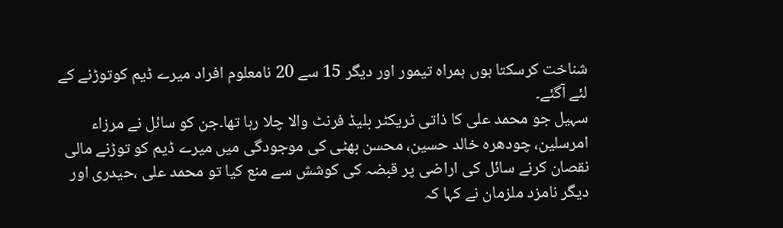شناخت کرسکتا ہوں ہمراہ تیمور اور دیگر 15 سے 20 نامعلوم افراد میرے ڈیم کوتوڑنے کے لئے آگئے۔
سہیل جو محمد علی کا ذاتی ٹریکٹر بلیڈ فرنٹ والا چلا رہا تھا۔جن کو سائل نے مرزاء امرسلین، چودھرہ خالد حسین، محسن بھٹی کی موجودگی میں میرے ڈیم کو توڑنے مالی نقصان کرنے سائل کی اراضی پر قبضہ کی کوشش سے منع کیا تو محمد علی ،حیدری اور دیگر نامزد ملزمان نے کہا کہ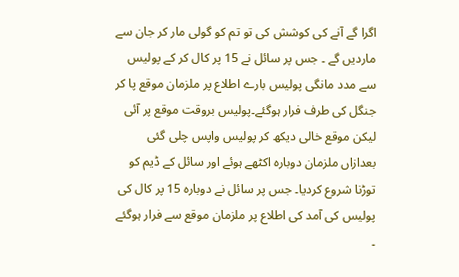اگرا گے آنے کی کوشش کی تو تم کو گولی مار کر جان سے ماردیں گے ۔ جس پر سائل نے 15 پر کال کر کے پولیس سے مدد مانگی پولیس بارے اطلاع پر ملزمان موقع پا کر جنگل کی طرف فرار ہوگئے۔پولیس بروقت موقع پر آئی لیکن موقع خالی دیکھ کر پولیس واپس چلی گئی بعدازاں ملزمان دوبارہ اکٹھے ہوئے اور سائل کے ڈیم کو توڑنا شروع کردیا۔ جس پر سائل نے دوبارہ 15 پر کال کی پولیس کی آمد کی اطلاع پر ملزمان موقع سے فرار ہوگئے ۔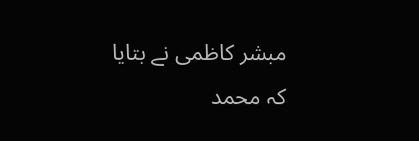مبشر کاظمی نے بتایا کہ محمد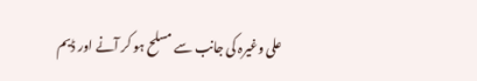علی وغیرہ کی جانب سے مسلح ہو کر آنے اور ڈیم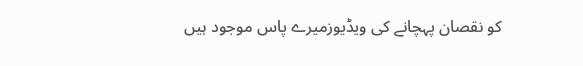کو نقصان پہچانے کی ویڈیوزمیرے پاس موجود ہیں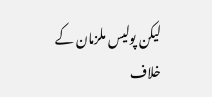لیکن پولیس ملزمان کے خلاف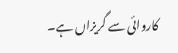کاروائی سے گریزاں ہے۔